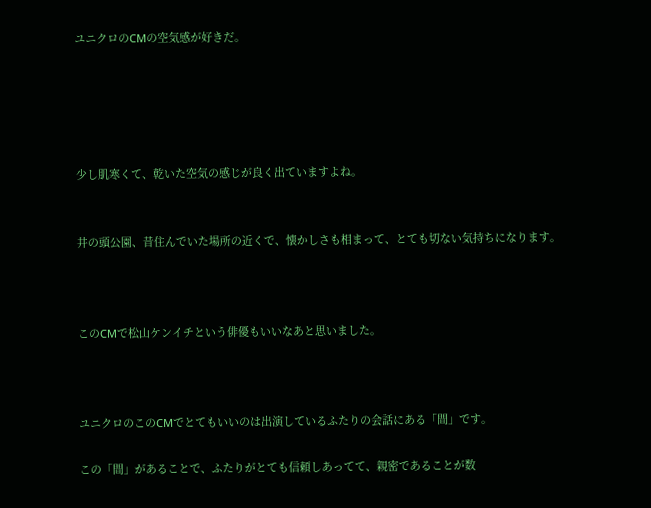ユニクロのCMの空気感が好きだ。





少し肌寒くて、乾いた空気の感じが良く出ていますよね。


井の頭公園、昔住んでいた場所の近くで、懐かしさも相まって、とても切ない気持ちになります。



このCMで松山ケンイチという俳優もいいなあと思いました。



ユニクロのこのCMでとてもいいのは出演しているふたりの会話にある「間」です。

この「間」があることで、ふたりがとても信頼しあってて、親密であることが数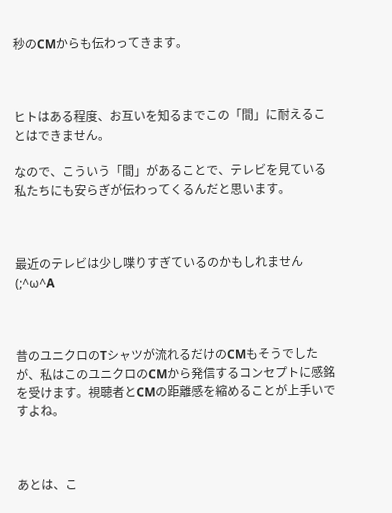秒のCMからも伝わってきます。



ヒトはある程度、お互いを知るまでこの「間」に耐えることはできません。

なので、こういう「間」があることで、テレビを見ている私たちにも安らぎが伝わってくるんだと思います。



最近のテレビは少し喋りすぎているのかもしれません(;^ω^A



昔のユニクロのTシャツが流れるだけのCMもそうでしたが、私はこのユニクロのCMから発信するコンセプトに感銘を受けます。視聴者とCMの距離感を縮めることが上手いですよね。



あとは、こ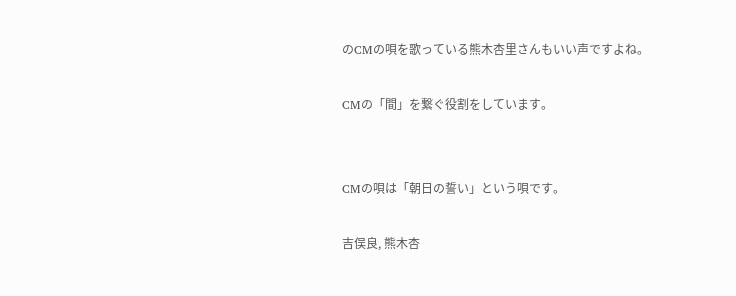のCMの唄を歌っている熊木杏里さんもいい声ですよね。

CMの「間」を繋ぐ役割をしています。


CMの唄は「朝日の誓い」という唄です。

吉俣良, 熊木杏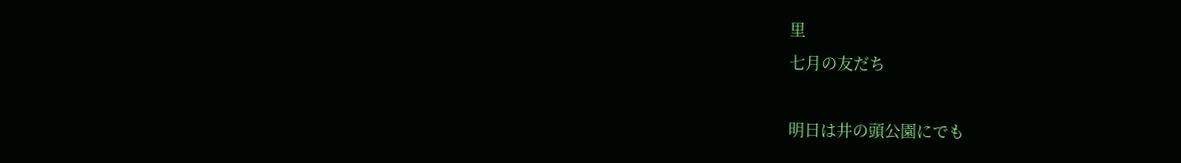里
七月の友だち

明日は井の頭公園にでも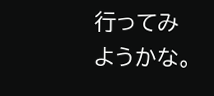行ってみようかな。